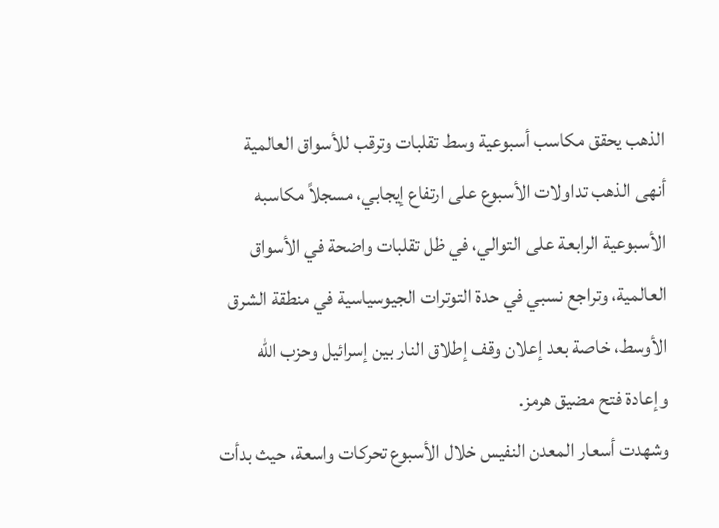الذهب يحقق مكاسب أسبوعية وسط تقلبات وترقب للأسواق العالمية
أنهى الذهب تداولات الأسبوع على ارتفاع إيجابي، مسجلاً مكاسبه الأسبوعية الرابعة على التوالي، في ظل تقلبات واضحة في الأسواق العالمية، وتراجع نسبي في حدة التوترات الجيوسياسية في منطقة الشرق الأوسط، خاصة بعد إعلان وقف إطلاق النار بين إسرائيل وحزب الله وإعادة فتح مضيق هرمز.
وشهدت أسعار المعدن النفيس خلال الأسبوع تحركات واسعة، حيث بدأت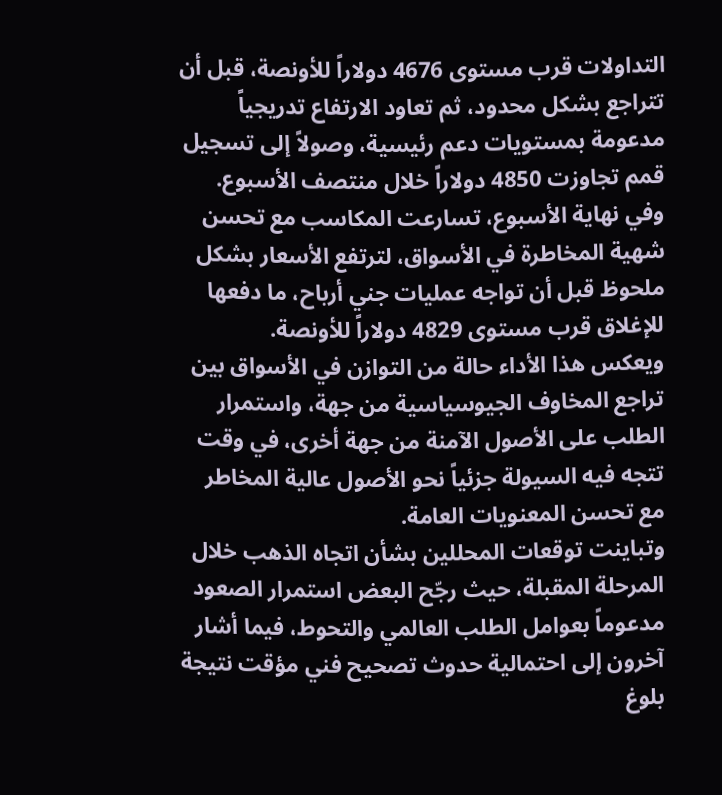التداولات قرب مستوى 4676 دولاراً للأونصة، قبل أن تتراجع بشكل محدود، ثم تعاود الارتفاع تدريجياً مدعومة بمستويات دعم رئيسية، وصولاً إلى تسجيل قمم تجاوزت 4850 دولاراً خلال منتصف الأسبوع.
وفي نهاية الأسبوع، تسارعت المكاسب مع تحسن شهية المخاطرة في الأسواق، لترتفع الأسعار بشكل ملحوظ قبل أن تواجه عمليات جني أرباح، ما دفعها للإغلاق قرب مستوى 4829 دولاراً للأونصة.
ويعكس هذا الأداء حالة من التوازن في الأسواق بين تراجع المخاوف الجيوسياسية من جهة، واستمرار الطلب على الأصول الآمنة من جهة أخرى، في وقت تتجه فيه السيولة جزئياً نحو الأصول عالية المخاطر مع تحسن المعنويات العامة.
وتباينت توقعات المحللين بشأن اتجاه الذهب خلال المرحلة المقبلة، حيث رجّح البعض استمرار الصعود مدعوماً بعوامل الطلب العالمي والتحوط، فيما أشار آخرون إلى احتمالية حدوث تصحيح فني مؤقت نتيجة بلوغ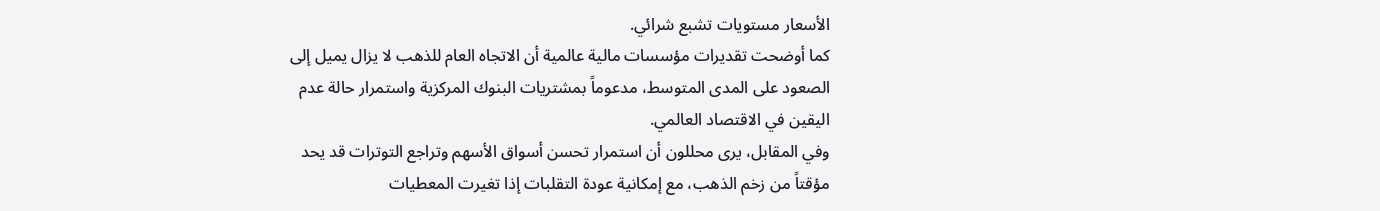الأسعار مستويات تشبع شرائي.
كما أوضحت تقديرات مؤسسات مالية عالمية أن الاتجاه العام للذهب لا يزال يميل إلى الصعود على المدى المتوسط، مدعوماً بمشتريات البنوك المركزية واستمرار حالة عدم اليقين في الاقتصاد العالمي.
وفي المقابل، يرى محللون أن استمرار تحسن أسواق الأسهم وتراجع التوترات قد يحد مؤقتاً من زخم الذهب، مع إمكانية عودة التقلبات إذا تغيرت المعطيات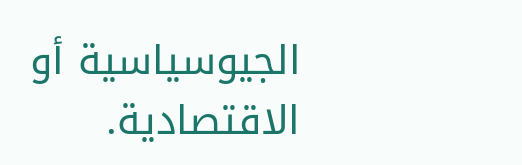الجيوسياسية أو الاقتصادية.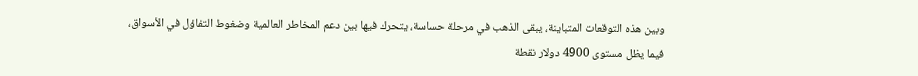وبين هذه التوقعات المتباينة، يبقى الذهب في مرحلة حساسة، يتحرك فيها بين دعم المخاطر العالمية وضغوط التفاؤل في الأسواق، فيما يظل مستوى 4900 دولار نقطة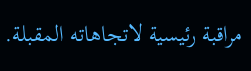مراقبة رئيسية لاتجاهاته المقبلة.